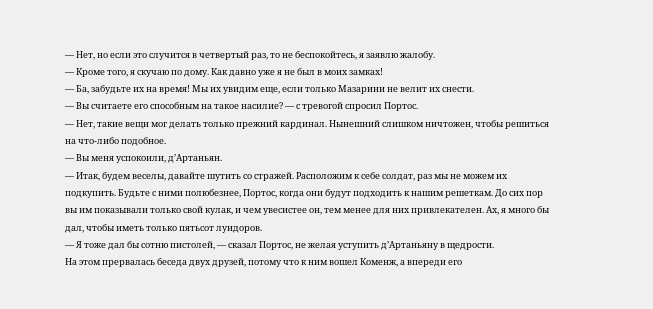— Нет, но если это случится в четвертый раз, то не беспокойтесь, я заявлю жалобу.
— Кроме того, я скучаю по дому. Как давно уже я не был в моих замках!
— Ба, забудьте их на время! Мы их увидим еще, если только Мазарини не велит их снести.
— Вы считаете его способным на такое насилие? — с тревогой спросил Портос.
— Нет, такие вещи мог делать только прежний кардинал. Нынешний слишком ничтожен, чтобы решиться на что-либо подобное.
— Вы меня успокоили, д’Артаньян.
— Итак, будем веселы, давайте шутить со стражей. Расположим к себе солдат, раз мы не можем их подкупить. Будьте с ними полюбезнее, Портос, когда они будут подходить к нашим решеткам. До сих пор вы им показывали только свой кулак, и чем увесистее он, тем менее для них привлекателен. Ах, я много бы дал, чтобы иметь только пятьсот луидоров.
— Я тоже дал бы сотню пистолей, — сказал Портос, не желая уступить д’Артаньяну в щедрости.
На этом прервалась беседа двух друзей, потому что к ним вошел Коменж, а впереди его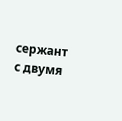сержант с двумя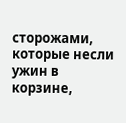сторожами, которые несли ужин в корзине,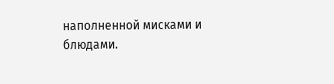наполненной мисками и блюдами.